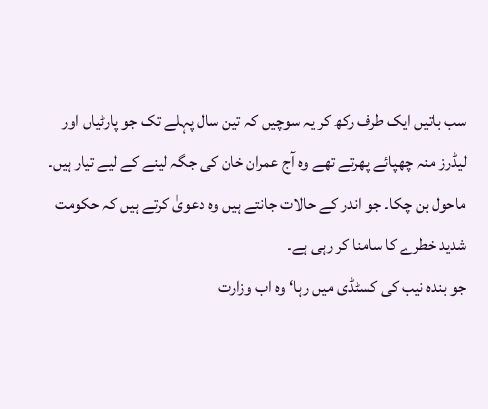سب باتیں ایک طرف رکھ کر یہ سوچیں کہ تین سال پہلے تک جو پارٹیاں اور لیڈرز منہ چھپائے پھرتے تھے وہ آج عمران خان کی جگہ لینے کے لیے تیار ہیں۔ ماحول بن چکا۔ جو اندر کے حالات جانتے ہیں وہ دعویٰ کرتے ہیں کہ حکومت شدید خطرے کا سامنا کر رہی ہے۔
جو بندہ نیب کی کسٹڈی میں رہا‘ وہ اب وزارت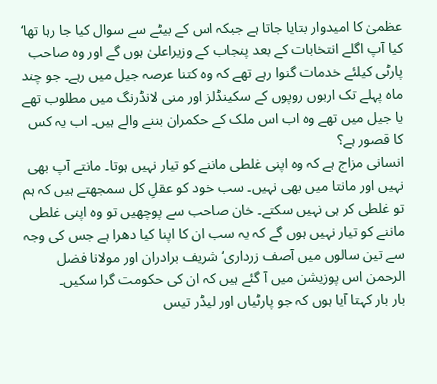عظمیٰ کا امیدوار بتایا جاتا ہے جبکہ اس کے بیٹے سے سوال کیا جا رہا تھا‘ کیا آپ اگلے انتخابات کے بعد پنجاب کے وزیراعلیٰ ہوں گے اور وہ صاحب پارٹی کیلئے خدمات گنوا رہے تھے کہ وہ کتنا عرصہ جیل میں رہے۔ جو چند ماہ پہلے تک اربوں روپوں کے سکینڈلز اور منی لانڈرنگ میں مطلوب تھے یا جیل میں تھے وہ اب اس ملک کے حکمران بننے والے ہیں۔ اب یہ کس کا قصور ہے؟
انسانی مزاج ہے کہ وہ اپنی غلطی ماننے کو تیار نہیں ہوتا۔ مانتے آپ بھی نہیں اور مانتا میں بھی نہیں۔ سب خود کو عقلِ کل سمجھتے ہیں کہ ہم تو غلطی کر ہی نہیں سکتے۔ خان صاحب سے پوچھیں تو وہ اپنی غلطی ماننے کو تیار نہیں ہوں گے کہ یہ سب ان کا اپنا کیا دھرا ہے جس کی وجہ سے تین سالوں میں آصف زرداری‘ شریف برادران اور مولانا فضل الرحمن اس پوزیشن میں آ گئے ہیں کہ ان کی حکومت گرا سکیں۔
بار بار کہتا آیا ہوں کہ جو پارٹیاں اور لیڈر تیس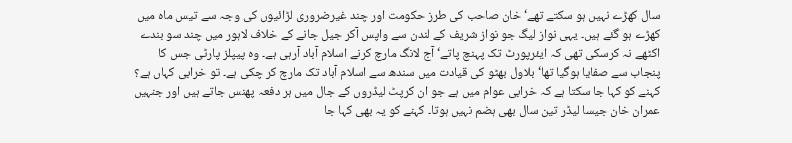سال کھڑے نہیں ہو سکتے تھے‘ خان صاحب کی طرز حکومت اور چند غیرضروری لڑائیوں کی وجہ سے تیس ماہ میں کھڑے ہو گئے ہیں۔ یہی نواز لیگ جو نواز شریف کے لندن سے واپس آکر جیل جانے کے خلاف لاہور میں چند سو بندے اکٹھے نہ کرسکی تھی کہ ایئرپورٹ تک پہنچ پاتے‘ آج لانگ مارچ کرنے اسلام آباد آرہی ہے۔ وہ پیپلز پارٹی جس کا پنجاب سے صفایا ہوگیا تھا‘ بلاول بھٹو کی قیادت میں سندھ سے اسلام آباد تک مارچ کر چکی ہے۔ تو خرابی کہاں ہے؟ کہنے کو کہا جا سکتا ہے کہ خرابی عوام میں ہے جو ان کرپٹ لیڈروں کے جال میں ہر دفعہ پھنس جاتے ہیں اور جنہیں عمران خان جیسا لیڈر تین سال بھی ہضم نہیں ہوتا۔ کہنے کو یہ بھی کہا جا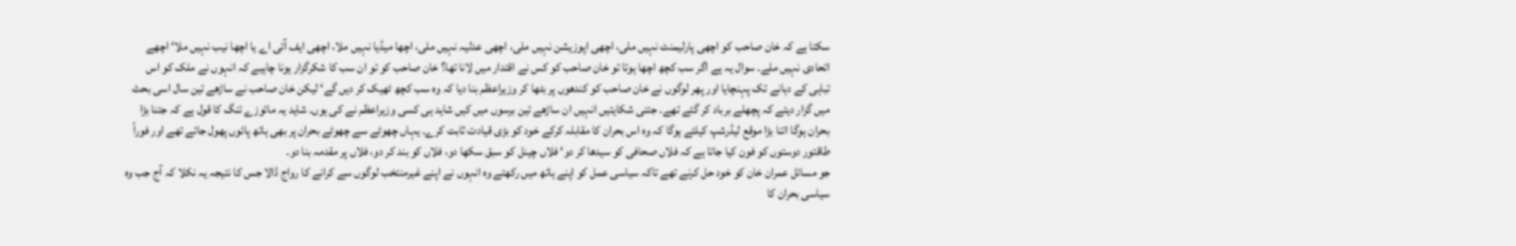سکتا ہے کہ خان صاحب کو اچھی پارلیمنٹ نہیں ملی، اچھی اپوزیشن نہیں ملی، اچھی عدلیہ نہیں ملی، اچھا میڈیا نہیں ملا، اچھی ایف آئی اے یا اچھا نیب نہیں ملا‘ اچھے اتحادی نہیں ملے۔ سوال یہ ہے اگر سب کچھ اچھا ہوتا تو خان صاحب کو کس نے اقتدار میں لانا تھا؟ خان صاحب کو تو ان سب کا شکرگزار ہونا چاہیے کہ انہوں نے ملک کو اس تباہی کے دہانے تک پہنچایا اور پھر لوگوں نے خان صاحب کو کندھوں پر بٹھا کر وزیراعظم بنا دیا کہ وہ سب کچھ ٹھیک کر دیں گے‘ لیکن خان صاحب نے ساڑھے تین سال اسی بحث میں گزار دیئے کہ پچھلے برباد کر گئے تھے۔ جتنی شکایتیں انہیں ان ساڑھے تین برسوں میں کیں شاید ہی کسی وزیراعظم نے کی ہوں۔ شاید یہ مائوزے تنگ کا قول ہے کہ جتنا بڑا بحران ہوگا اتنا بڑا موقع لیڈرشپ کیلئے ہوگا کہ وہ اس بحران کا مقابلہ کرکے خود کو بڑی قیادت ثابت کرے۔ یہاں چھوٹے سے چھوٹے بحران پر بھی ہاتھ پائوں پھول جاتے تھے اور فوراً طاقتور دوستوں کو فون کیا جاتا ہے کہ فلاں صحافی کو سیدھا کر دو‘ فلاں چینل کو سبق سکھا دو، فلاں کو بند کر دو، فلاں پر مقدمہ بنا دو۔
جو مسائل عمران خان کو خود حل کرنے تھے تاکہ سیاسی عمل کو اپنے ہاتھ میں رکھتے وہ انہوں نے اپنے غیرمنتخب لوگوں سے کرانے کا رواج ڈالا جس کا نتیجہ یہ نکلا کہ آج جب وہ سیاسی بحران کا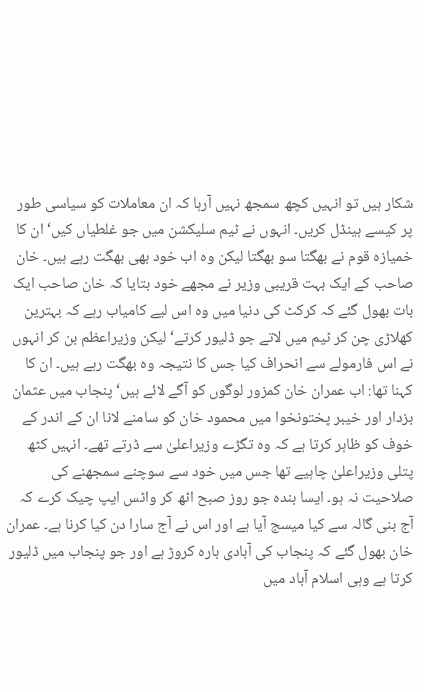شکار ہیں تو انہیں کچھ سمجھ نہیں آرہا کہ ان معاملات کو سیاسی طور پر کیسے ہینڈل کریں۔ انہوں نے ٹیم سلیکشن میں جو غلطیاں کیں‘ ان کا خمیازہ قوم نے بھگتا سو بھگتا لیکن وہ اب خود بھی بھگت رہے ہیں۔ خان صاحب کے ایک بہت قریبی وزیر نے مجھے خود بتایا کہ خان صاحب ایک بات بھول گئے کہ کرکٹ کی دنیا میں وہ اس لیے کامیاب رہے کہ بہترین کھلاڑی چن کر ٹیم میں لاتے جو ڈلیور کرتے‘ لیکن وزیراعظم بن کر انہوں نے اس فارمولے سے انحراف کیا جس کا نتیجہ وہ بھگت رہے ہیں۔ ان کا کہنا تھا: اب عمران خان کمزور لوگوں کو آگے لائے ہیں‘ پنجاب میں عثمان بزدار اور خیبر پختونخوا میں محمود خان کو سامنے لانا ان کے اندر کے خوف کو ظاہر کرتا ہے کہ وہ تگڑے وزیراعلیٰ سے ڈرتے تھے۔ انہیں کٹھ پتلی وزیراعلیٰ چاہیے تھا جس میں خود سے سوچنے سمجھنے کی صلاحیت نہ ہو۔ ایسا بندہ جو روز صبح اٹھ کر واٹس ایپ چیک کرے کہ آج بنی گالہ سے کیا میسج آیا ہے اور اس نے آج سارا دن کیا کرنا ہے۔ عمران خان بھول گئے کہ پنجاب کی آبادی بارہ کروڑ ہے اور جو پنجاب میں ڈلیور کرتا ہے وہی اسلام آباد میں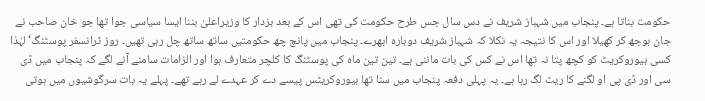حکومت بناتا ہے۔ پنجاب میں شہباز شریف نے دس سال جس طرح حکومت کی تھی اس کے بعد بزدار کا وزیراعلیٰ بننا ایسا سیاسی جوا تھا جو خان صاحب نے جان بوجھ کر کھیلا اور اس کا نتیجہ یہ نکلا کہ شہباز شریف دوبارہ ابھرے۔ پنجاب میں پانچ چھ حکومتیں ساتھ ساتھ چل رہی تھیں۔ روز ٹرانسفر پوسٹنگ‘ لہٰذا کسی بیوروکریٹ کو کچھ پتا نہ تھا اس نے کس کی بات ماننی ہے۔ تین تین ماہ کی پوسٹنگ کا کلچر متعارف ہوا اور الزامات سامنے آنے لگے کہ پنجاب میں ڈی سی اور ڈی پی او لگنے کا ریٹ لگ رہا ہے۔ یہ پہلی دفعہ پنجاب میں سنا تھا بیوروکریٹس پیسے دے کر عہدے لے رہے تھے۔ پہلے یہ بات سرگوشیوں میں ہوتی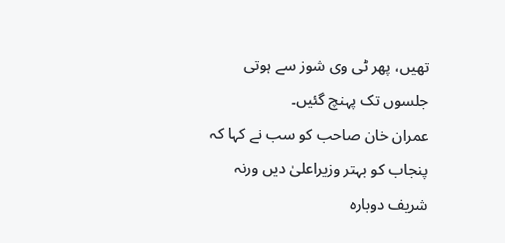تھیں، پھر ٹی وی شوز سے ہوتی جلسوں تک پہنچ گئیں۔
عمران خان صاحب کو سب نے کہا کہ پنجاب کو بہتر وزیراعلیٰ دیں ورنہ شریف دوبارہ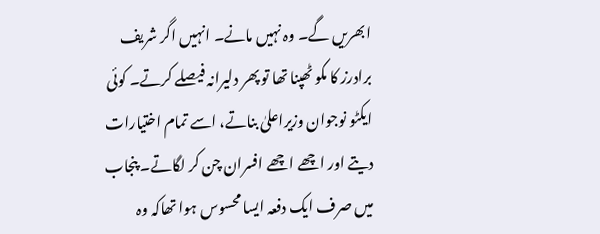ابھریں گے۔ وہ نہیں مانے۔ انہیں اگر شریف برادرز کا مکو ٹھپنا تھا تو پھر دلیرانہ فیصلے کرتے۔ کوئی ایکٹو نوجوان وزیراعلیٰ بناتے، اسے تمام اختیارات دیتے اور اچھے اچھے افسران چن کر لگاتے۔ پنجاب میں صرف ایک دفعہ ایسا محسوس ہوا تھاکہ وہ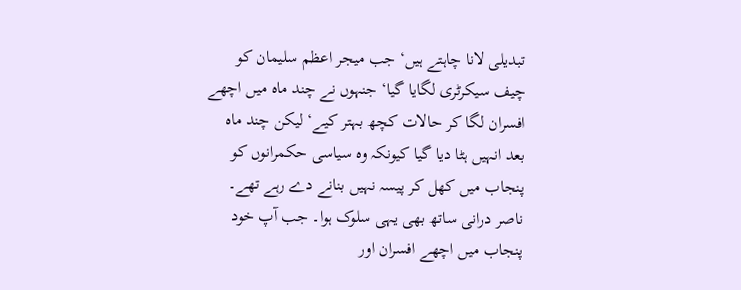تبدیلی لانا چاہتے ہیں‘ جب میجر اعظم سلیمان کو چیف سیکرٹری لگایا گیا‘ جنہوں نے چند ماہ میں اچھے افسران لگا کر حالات کچھ بہتر کیے‘ لیکن چند ماہ بعد انہیں ہٹا دیا گیا کیونکہ وہ سیاسی حکمرانوں کو پنجاب میں کھل کر پیسہ نہیں بنانے دے رہے تھے۔ ناصر درانی ساتھ بھی یہی سلوک ہوا۔ جب آپ خود پنجاب میں اچھے افسران اور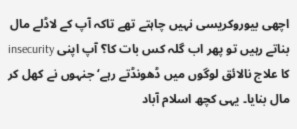اچھی بیوروکریسی نہیں چاہتے تھے تاکہ آپ کے لاڈلے مال بناتے رہیں تو پھر اب گلہ کس بات کا؟ آپ اپنی insecurity کا علاج نالائق لوگوں میں ڈھونڈتے رہے‘ جنہوں نے کھل کر مال بنایا۔ یہی کچھ اسلام آباد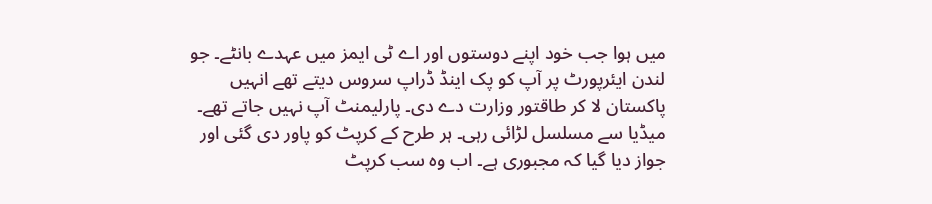میں ہوا جب خود اپنے دوستوں اور اے ٹی ایمز میں عہدے بانٹے۔ جو لندن ایئرپورٹ پر آپ کو پک اینڈ ڈراپ سروس دیتے تھے انہیں پاکستان لا کر طاقتور وزارت دے دی۔ پارلیمنٹ آپ نہیں جاتے تھے۔ میڈیا سے مسلسل لڑائی رہی۔ ہر طرح کے کرپٹ کو پاور دی گئی اور جواز دیا گیا کہ مجبوری ہے۔ اب وہ سب کرپٹ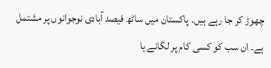چھوڑ کر جا رہے ہیں۔ پاکستان میں ساٹھ فیصد آبادی نوجوانوں پر مشتمل ہے۔ ان سب کو کسی کام پر لگانے یا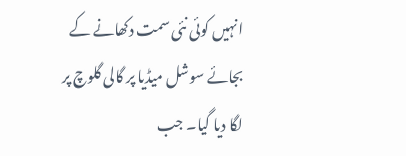انہیں کوئی نئی سمت دکھانے کے بجائے سوشل میڈیا پر گالی گلوچ پر لگا دیا گیا۔ جب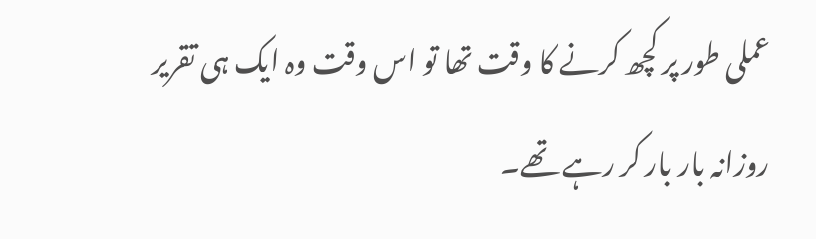عملی طور پر کچھ کرنے کا وقت تھا تو اس وقت وہ ایک ہی تقریر روزانہ بار بار کر رہے تھے۔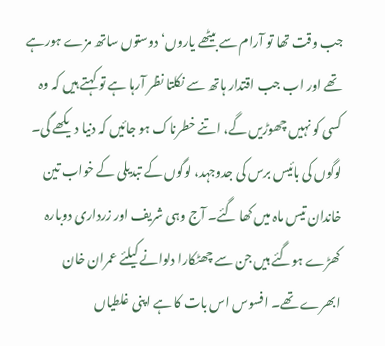جب وقت تھا تو آرام سے بیٹھے یاروں‘ دوستوں ساتھ مزے ہورہے تھے اور اب جب اقتدار ہاتھ سے نکلتا نظر آرہا ہے تو کہتے ہیں کہ وہ کسی کو نہیں چھوڑیں گے، اتنے خطرناک ہو جائیں کہ دنیا دیکھے گی۔ لوگوں کی بائیس برس کی جدوجہد، لوگوں کے تبدیلی کے خواب تین خاندان تیس ماہ میں کھا گئے۔ آج وہی شریف اور زرداری دوبارہ کھڑے ہوگئے ہیں جن سے چھٹکارا دلوانے کیلئے عمران خان ابھرے تھے۔ افسوس اس بات کا ہے اپنی غلطیاں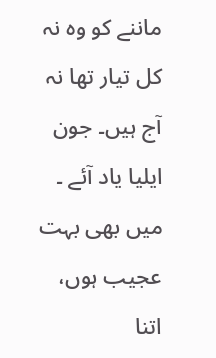ماننے کو وہ نہ کل تیار تھا نہ آج ہیں۔ جون ایلیا یاد آئے ۔
میں بھی بہت عجیب ہوں، اتنا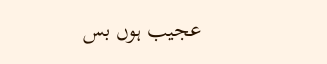عجیب ہوں بس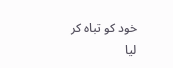خود کو تباہ کر لیا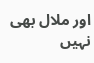اور ملال بھی نہیں